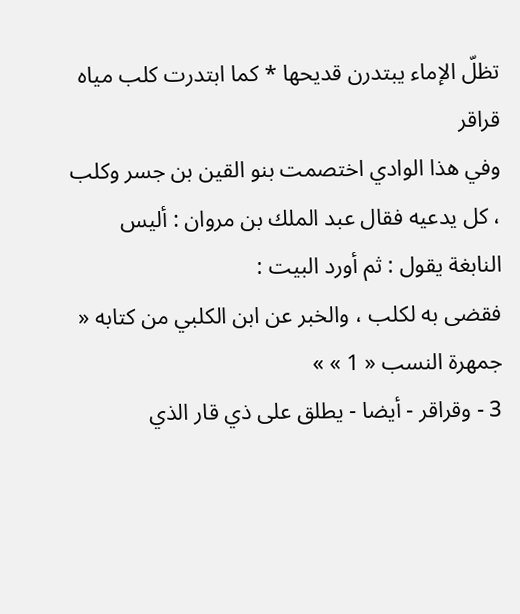تظلّ الإماء يبتدرن قديحها * كما ابتدرت كلب مياه قراقر
وفي هذا الوادي اختصمت بنو القين بن جسر وكلب ، كل يدعيه فقال عبد الملك بن مروان : أليس النابغة يقول : ثم أورد البيت :
فقضى به لكلب ، والخبر عن ابن الكلبي من كتابه « جمهرة النسب « 1 » »
3 - وقراقر - أيضا - يطلق على ذي قار الذي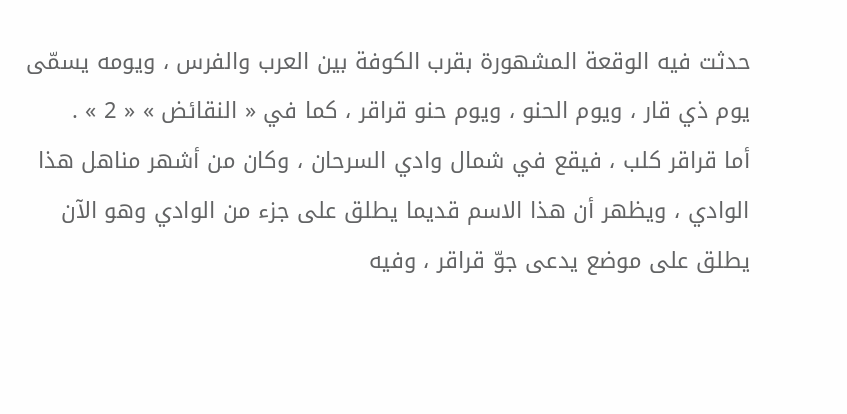حدثت فيه الوقعة المشهورة بقرب الكوفة بين العرب والفرس ، ويومه يسمّى يوم ذي قار ، ويوم الحنو ، ويوم حنو قراقر ، كما في « النقائض » « 2 » .
أما قراقر كلب ، فيقع في شمال وادي السرحان ، وكان من أشهر مناهل هذا الوادي ، ويظهر أن هذا الاسم قديما يطلق على جزء من الوادي وهو الآن يطلق على موضع يدعى جوّ قراقر ، وفيه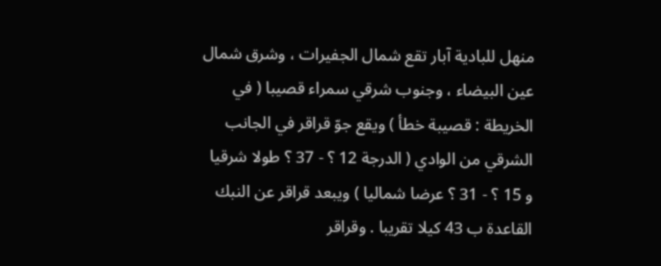منهل للبادية آبار تقع شمال الجفيرات ، وشرق شمال عين البيضاء ، وجنوب شرقي سمراء قصيبا ( في الخريطة : قصيبة خطأ ) ويقع جوّ قراقر في الجانب الشرقي من الوادي ( الدرجة 12 ؟ - 37 ؟ طولا شرقيا و 15 ؟ - 31 ؟ عرضا شماليا ) ويبعد قراقر عن النبك القاعدة ب 43 كيلا تقريبا . وقراقر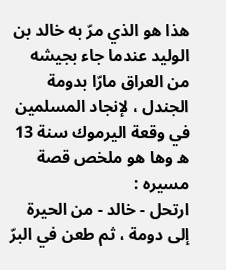هذا هو الذي مرّ به خالد بن الوليد عندما جاء بجيشه من العراق مارّا بدومة الجندل ، لإنجاد المسلمين في وقعة اليرموك سنة 13 ه وها هو ملخص قصة مسيره :
ارتحل - خالد - من الحيرة إلى دومة ، ثم طعن في البرّ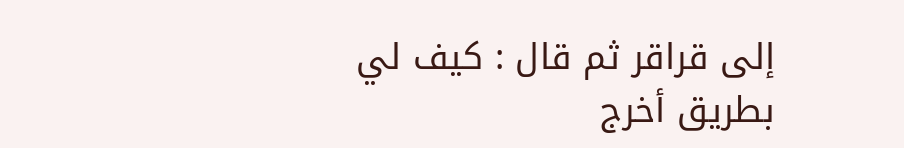إلى قراقر ثم قال : كيف لي بطريق أخرج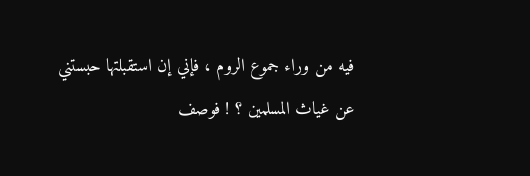فيه من وراء جموع الروم ، فإني إن استقبلتها حبستني عن غياث المسلمين ؟ ! فوصف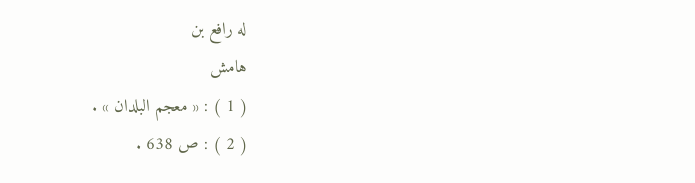له رافع بن
هامش
( 1 ) : « معجم البلدان » .
( 2 ) : ص 638 .